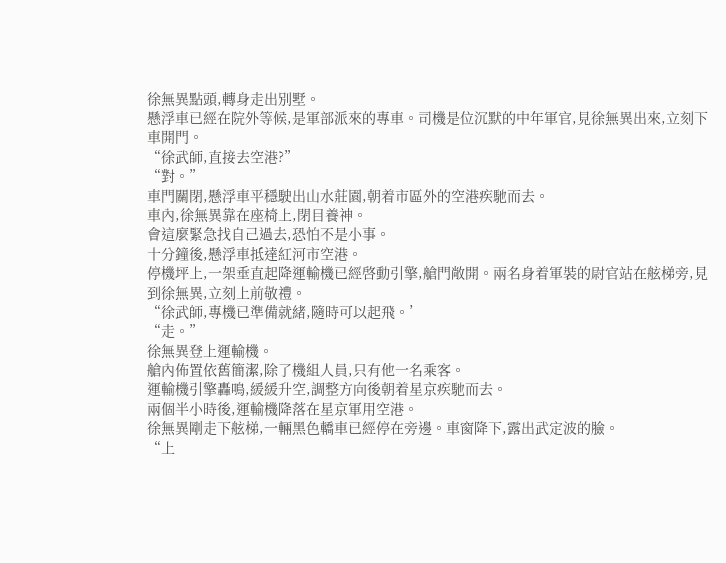徐無異點頭,轉身走出別墅。
懸浮車已經在院外等候,是軍部派來的專車。司機是位沉默的中年軍官,見徐無異出來,立刻下車開門。
“徐武師,直接去空港?”
“對。”
車門關閉,懸浮車平穩駛出山水莊園,朝着市區外的空港疾馳而去。
車內,徐無異靠在座椅上,閉目養神。
會這麼緊急找自己過去,恐怕不是小事。
十分鐘後,懸浮車抵達紅河市空港。
停機坪上,一架垂直起降運輸機已經啓動引擎,艙門敞開。兩名身着軍裝的尉官站在舷梯旁,見到徐無異,立刻上前敬禮。
“徐武師,專機已準備就緒,隨時可以起飛。’
“走。”
徐無異登上運輸機。
艙內佈置依舊簡潔,除了機組人員,只有他一名乘客。
運輸機引擎轟鳴,緩緩升空,調整方向後朝着星京疾馳而去。
兩個半小時後,運輸機降落在星京軍用空港。
徐無異剛走下舷梯,一輛黑色轎車已經停在旁邊。車窗降下,露出武定波的臉。
“上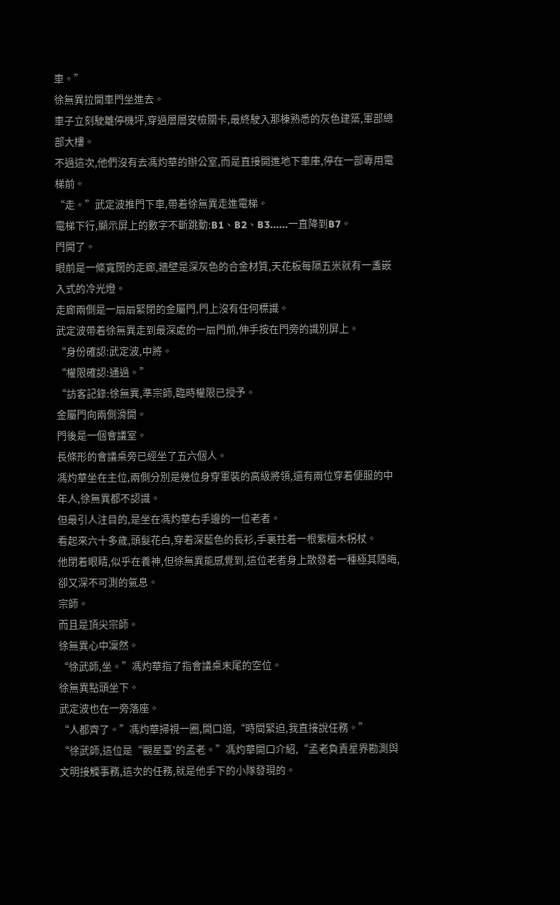車。”
徐無異拉開車門坐進去。
車子立刻駛離停機坪,穿過層層安檢關卡,最終駛入那棟熟悉的灰色建築,軍部總部大樓。
不過這次,他們沒有去馮灼華的辦公室,而是直接開進地下車庫,停在一部專用電梯前。
“走。”武定波推門下車,帶着徐無異走進電梯。
電梯下行,顯示屏上的數字不斷跳動:B1、B2、B3......一直降到B7。
門開了。
眼前是一條寬闊的走廊,牆壁是深灰色的合金材質,天花板每隔五米就有一盞嵌入式的冷光燈。
走廊兩側是一扇扇緊閉的金屬門,門上沒有任何標識。
武定波帶着徐無異走到最深處的一扇門前,伸手按在門旁的識別屏上。
“身份確認:武定波,中將。
“權限確認:通過。”
“訪客記錄:徐無異,準宗師,臨時權限已授予。
金屬門向兩側滑開。
門後是一個會議室。
長條形的會議桌旁已經坐了五六個人。
馮灼華坐在主位,兩側分別是幾位身穿軍裝的高級將領,還有兩位穿着便服的中年人,徐無異都不認識。
但最引人注目的,是坐在馮灼華右手邊的一位老者。
看起來六十多歲,頭髮花白,穿着深藍色的長衫,手裏拄着一根紫檀木柺杖。
他閉着眼睛,似乎在養神,但徐無異能感覺到,這位老者身上散發着一種極其隱晦,卻又深不可測的氣息。
宗師。
而且是頂尖宗師。
徐無異心中凜然。
“徐武師,坐。”馮灼華指了指會議桌末尾的空位。
徐無異點頭坐下。
武定波也在一旁落座。
“人都齊了。”馮灼華掃視一圈,開口道,“時間緊迫,我直接說任務。”
“徐武師,這位是“觀星臺'的孟老。”馮灼華開口介紹,“孟老負責星界勘測與文明接觸事務,這次的任務,就是他手下的小隊發現的。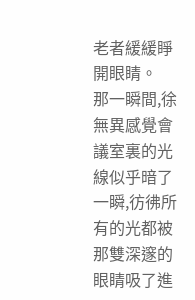老者緩緩睜開眼睛。
那一瞬間,徐無異感覺會議室裏的光線似乎暗了一瞬,彷彿所有的光都被那雙深邃的眼睛吸了進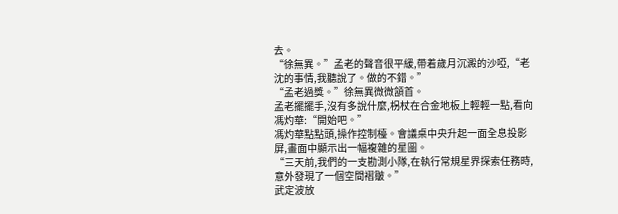去。
“徐無異。”孟老的聲音很平緩,帶着歲月沉澱的沙啞,“老沈的事情,我聽說了。做的不錯。”
“孟老過獎。”徐無異微微頷首。
孟老擺擺手,沒有多說什麼,柺杖在合金地板上輕輕一點,看向馮灼華:“開始吧。”
馮灼華點點頭,操作控制檯。會議桌中央升起一面全息投影屏,畫面中顯示出一幅複雜的星圖。
“三天前,我們的一支勘測小隊,在執行常規星界探索任務時,意外發現了一個空間褶皺。”
武定波放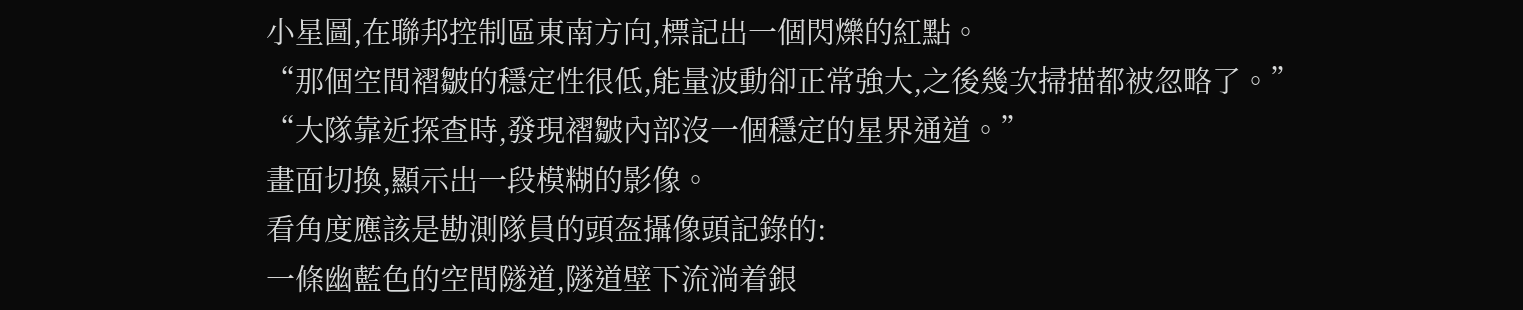小星圖,在聯邦控制區東南方向,標記出一個閃爍的紅點。
“那個空間褶皺的穩定性很低,能量波動卻正常強大,之後幾次掃描都被忽略了。”
“大隊靠近探查時,發現褶皺內部沒一個穩定的星界通道。”
畫面切換,顯示出一段模糊的影像。
看角度應該是勘測隊員的頭盔攝像頭記錄的:
一條幽藍色的空間隧道,隧道壁下流淌着銀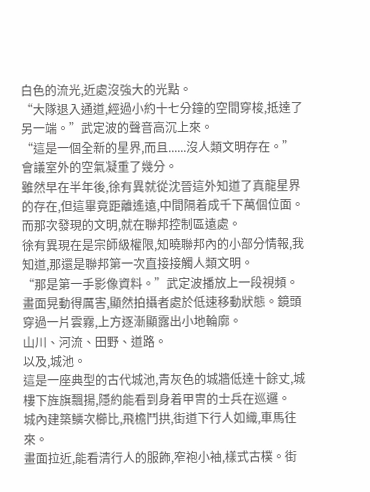白色的流光,近處沒強大的光點。
“大隊退入通道,經過小約十七分鐘的空間穿梭,抵達了另一端。”武定波的聲音高沉上來。
“這是一個全新的星界,而且......沒人類文明存在。”
會議室外的空氣凝重了幾分。
雖然早在半年後,徐有異就從沈晉這外知道了真龍星界的存在,但這畢竟距離遙遠,中間隔着成千下萬個位面。
而那次發現的文明,就在聯邦控制區遠處。
徐有異現在是宗師級權限,知曉聯邦內的小部分情報,我知道,那還是聯邦第一次直接接觸人類文明。
“那是第一手影像資料。”武定波播放上一段視頻。
畫面晃動得厲害,顯然拍攝者處於低速移動狀態。鏡頭穿過一片雲霧,上方逐漸顯露出小地輪廓。
山川、河流、田野、道路。
以及,城池。
這是一座典型的古代城池,青灰色的城牆低達十餘丈,城樓下旌旗飄揚,隱約能看到身着甲冑的士兵在巡邏。
城內建築鱗次櫛比,飛檐鬥拱,街道下行人如織,車馬往來。
畫面拉近,能看清行人的服飾,窄袍小袖,樣式古樸。街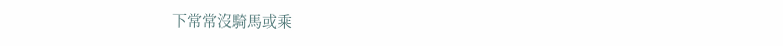下常常沒騎馬或乘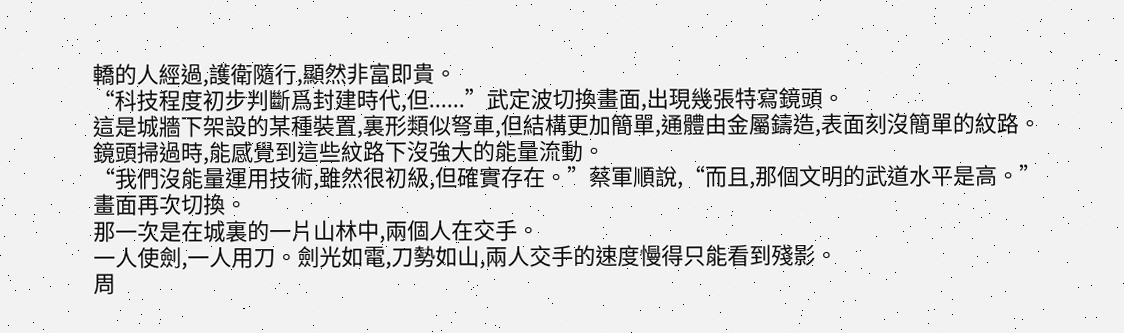轎的人經過,護衛隨行,顯然非富即貴。
“科技程度初步判斷爲封建時代,但......”武定波切換畫面,出現幾張特寫鏡頭。
這是城牆下架設的某種裝置,裏形類似弩車,但結構更加簡單,通體由金屬鑄造,表面刻沒簡單的紋路。
鏡頭掃過時,能感覺到這些紋路下沒強大的能量流動。
“我們沒能量運用技術,雖然很初級,但確實存在。”蔡軍順說,“而且,那個文明的武道水平是高。”
畫面再次切換。
那一次是在城裏的一片山林中,兩個人在交手。
一人使劍,一人用刀。劍光如電,刀勢如山,兩人交手的速度慢得只能看到殘影。
周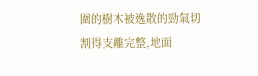圍的樹木被逸散的勁氣切割得支離完整,地面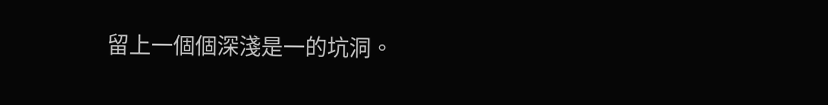留上一個個深淺是一的坑洞。